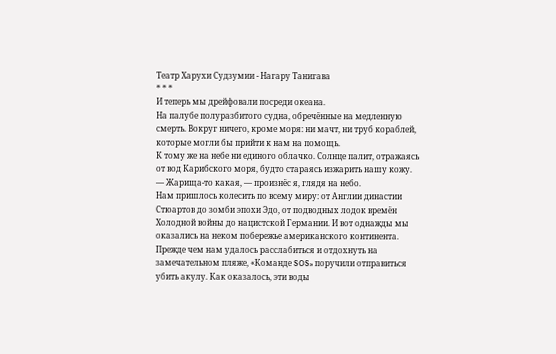Театр Харухи Судзумии - Нагару Танигава
* * *
И теперь мы дрейфовали посреди океана.
На палубе полуразбитого судна, обречённые на медленную смерть. Вокруг ничего, кроме моря: ни мачт, ни труб кораблей, которые могли бы прийти к нам на помощь.
К тому же на небе ни единого облачко. Солнце палит, отражаясь от вод Карибского моря, будто стараясь изжарить нашу кожу.
— Жарища-то какая, — произнёс я, глядя на небо.
Нам пришлось колесить по всему миру: от Англии династии Стюартов до зомби эпохи Эдо, от подводных лодок времён Холодной войны до нацистской Германии. И вот однажды мы оказались на неком побережье американского континента.
Прежде чем нам удалось расслабиться и отдохнуть на замечательном пляже, «Команде SOS» поручили отправиться убить акулу. Как оказалось, эти воды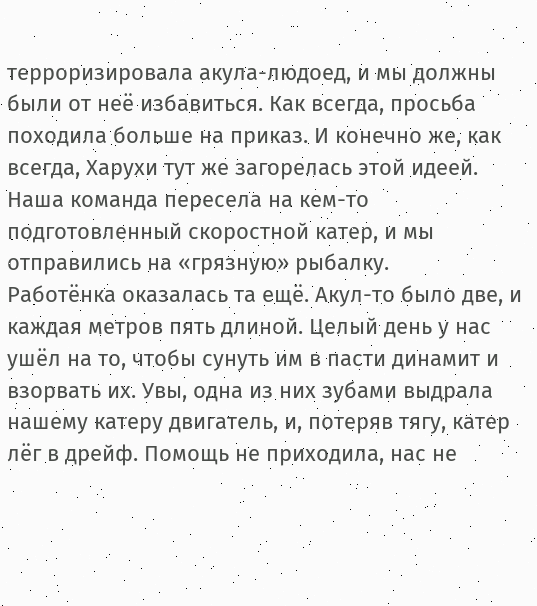терроризировала акула-людоед, и мы должны были от неё избавиться. Как всегда, просьба походила больше на приказ. И конечно же, как всегда, Харухи тут же загорелась этой идеей. Наша команда пересела на кем-то подготовленный скоростной катер, и мы отправились на «грязную» рыбалку.
Работёнка оказалась та ещё. Акул-то было две, и каждая метров пять длиной. Целый день у нас ушёл на то, чтобы сунуть им в пасти динамит и взорвать их. Увы, одна из них зубами выдрала нашему катеру двигатель, и, потеряв тягу, катер лёг в дрейф. Помощь не приходила, нас не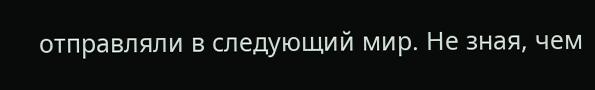отправляли в следующий мир. Не зная, чем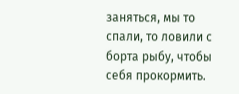заняться, мы то спали, то ловили с борта рыбу, чтобы себя прокормить.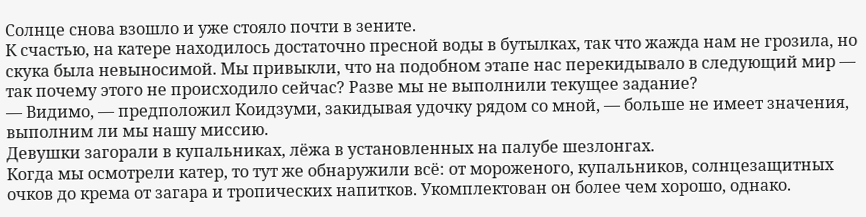Солнце снова взошло и уже стояло почти в зените.
К счастью, на катере находилось достаточно пресной воды в бутылках, так что жажда нам не грозила, но скука была невыносимой. Мы привыкли, что на подобном этапе нас перекидывало в следующий мир — так почему этого не происходило сейчас? Разве мы не выполнили текущее задание?
— Видимо, — предположил Коидзуми, закидывая удочку рядом со мной, — больше не имеет значения, выполним ли мы нашу миссию.
Девушки загорали в купальниках, лёжа в установленных на палубе шезлонгах.
Когда мы осмотрели катер, то тут же обнаружили всё: от мороженого, купальников, солнцезащитных очков до крема от загара и тропических напитков. Укомплектован он более чем хорошо, однако.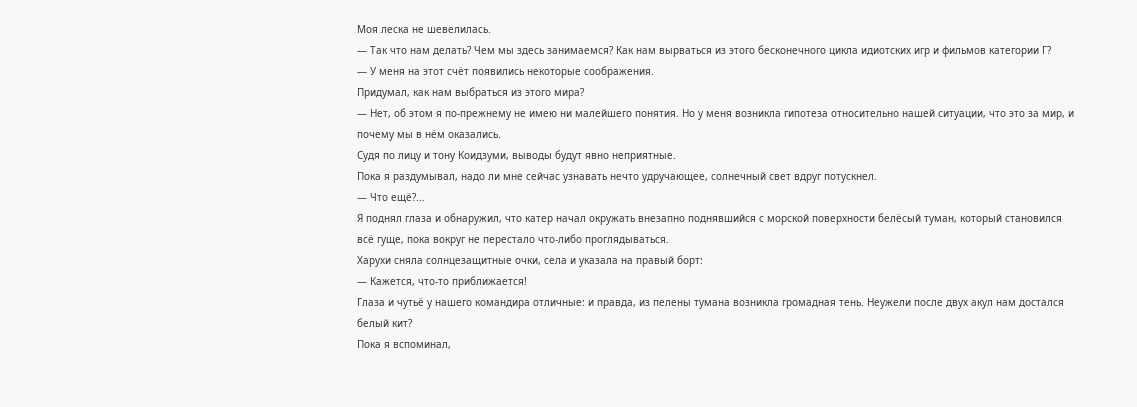Моя леска не шевелилась.
— Так что нам делать? Чем мы здесь занимаемся? Как нам вырваться из этого бесконечного цикла идиотских игр и фильмов категории Г?
— У меня на этот счёт появились некоторые соображения.
Придумал, как нам выбраться из этого мира?
— Нет, об этом я по-прежнему не имею ни малейшего понятия. Но у меня возникла гипотеза относительно нашей ситуации, что это за мир, и почему мы в нём оказались.
Судя по лицу и тону Коидзуми, выводы будут явно неприятные.
Пока я раздумывал, надо ли мне сейчас узнавать нечто удручающее, солнечный свет вдруг потускнел.
— Что ещё?...
Я поднял глаза и обнаружил, что катер начал окружать внезапно поднявшийся с морской поверхности белёсый туман, который становился всё гуще, пока вокруг не перестало что-либо проглядываться.
Харухи сняла солнцезащитные очки, села и указала на правый борт:
— Кажется, что-то приближается!
Глаза и чутьё у нашего командира отличные: и правда, из пелены тумана возникла громадная тень. Неужели после двух акул нам достался белый кит?
Пока я вспоминал,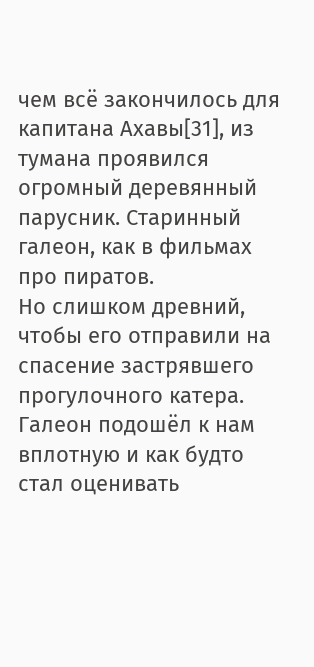чем всё закончилось для капитана Ахавы[31], из тумана проявился огромный деревянный парусник. Старинный галеон, как в фильмах про пиратов.
Но слишком древний, чтобы его отправили на спасение застрявшего прогулочного катера.
Галеон подошёл к нам вплотную и как будто стал оценивать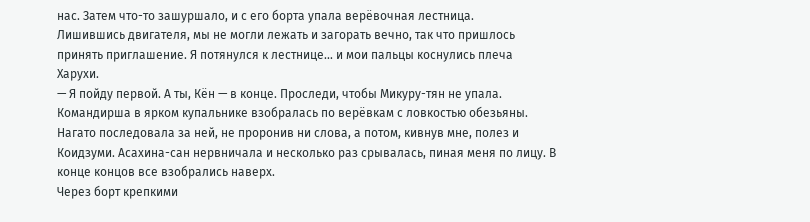нас. Затем что-то зашуршало, и с его борта упала верёвочная лестница.
Лишившись двигателя, мы не могли лежать и загорать вечно, так что пришлось принять приглашение. Я потянулся к лестнице... и мои пальцы коснулись плеча Харухи.
— Я пойду первой. А ты, Кён — в конце. Проследи, чтобы Микуру-тян не упала.
Командирша в ярком купальнике взобралась по верёвкам с ловкостью обезьяны. Нагато последовала за ней, не проронив ни слова, а потом, кивнув мне, полез и Коидзуми. Асахина-сан нервничала и несколько раз срывалась, пиная меня по лицу. В конце концов все взобрались наверх.
Через борт крепкими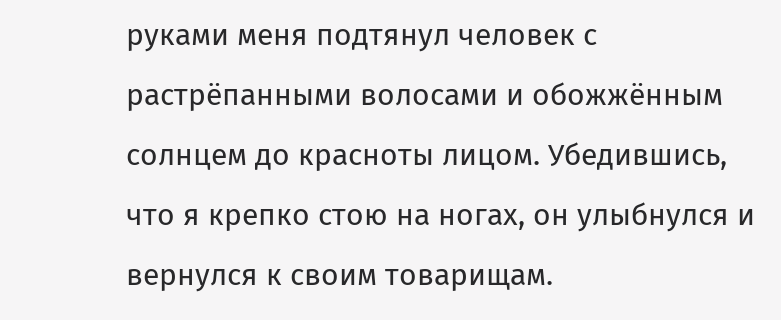руками меня подтянул человек с растрёпанными волосами и обожжённым солнцем до красноты лицом. Убедившись, что я крепко стою на ногах, он улыбнулся и вернулся к своим товарищам.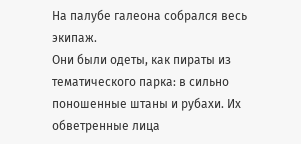На палубе галеона собрался весь экипаж.
Они были одеты, как пираты из тематического парка: в сильно поношенные штаны и рубахи. Их обветренные лица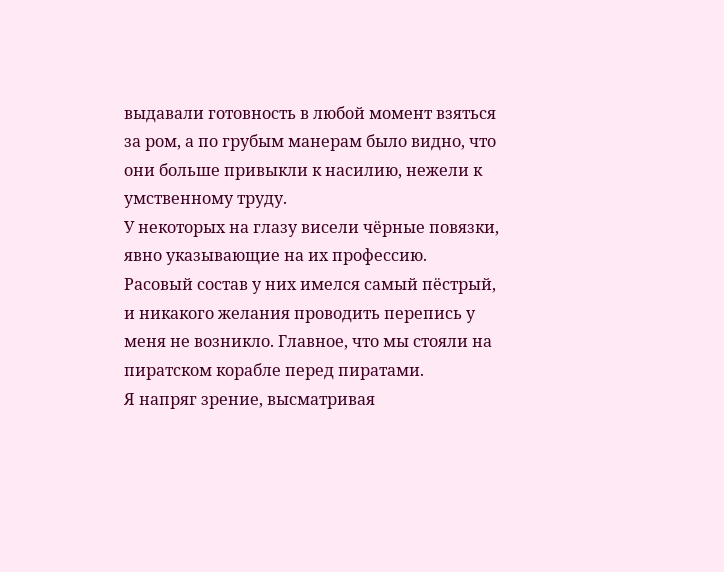выдавали готовность в любой момент взяться за ром, а по грубым манерам было видно, что они больше привыкли к насилию, нежели к умственному труду.
У некоторых на глазу висели чёрные повязки, явно указывающие на их профессию.
Расовый состав у них имелся самый пёстрый, и никакого желания проводить перепись у меня не возникло. Главное, что мы стояли на пиратском корабле перед пиратами.
Я напряг зрение, высматривая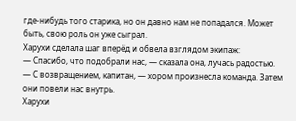где-нибудь того старика, но он давно нам не попадался. Может быть, свою роль он уже сыграл.
Харухи сделала шаг вперёд и обвела взглядом экипаж:
— Спасибо, что подобрали нас, — сказала она, лучась радостью.
— С возвращением, капитан, — хором произнесла команда. Затем они повели нас внутрь.
Харухи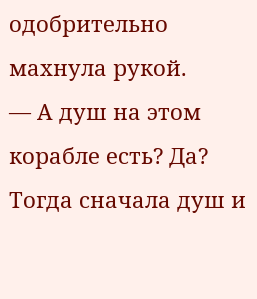одобрительно махнула рукой.
— А душ на этом корабле есть? Да? Тогда сначала душ и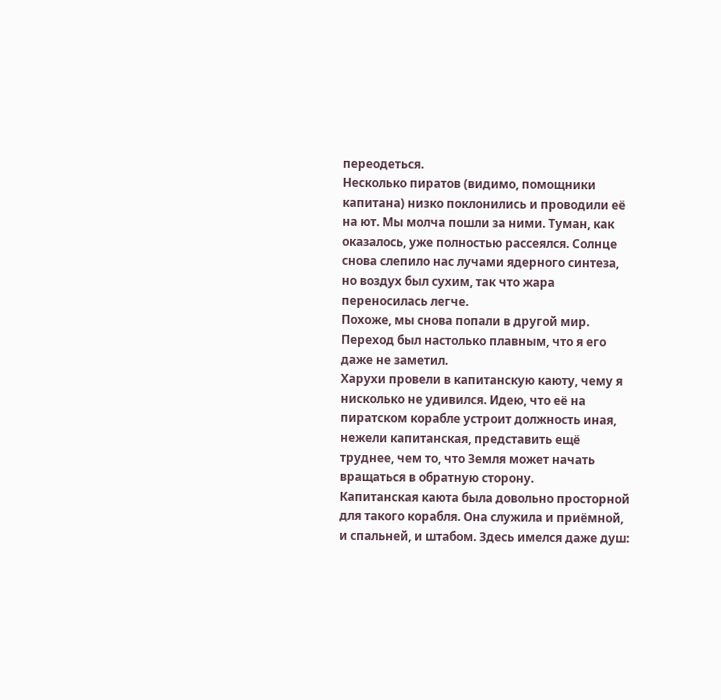переодеться.
Несколько пиратов (видимо, помощники капитана) низко поклонились и проводили её на ют. Мы молча пошли за ними. Туман, как оказалось, уже полностью рассеялся. Солнце снова слепило нас лучами ядерного синтеза, но воздух был сухим, так что жара переносилась легче.
Похоже, мы снова попали в другой мир. Переход был настолько плавным, что я его даже не заметил.
Харухи провели в капитанскую каюту, чему я нисколько не удивился. Идею, что её на пиратском корабле устроит должность иная, нежели капитанская, представить ещё труднее, чем то, что Земля может начать вращаться в обратную сторону.
Капитанская каюта была довольно просторной для такого корабля. Она служила и приёмной, и спальней, и штабом. Здесь имелся даже душ: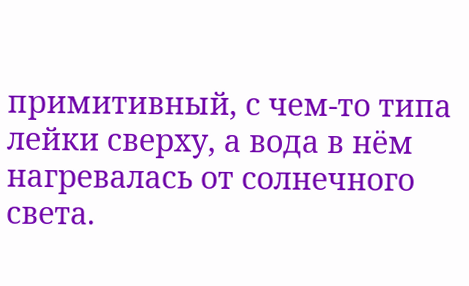примитивный, с чем-то типа лейки сверху, а вода в нём нагревалась от солнечного света.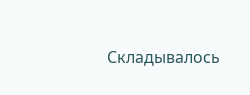Складывалось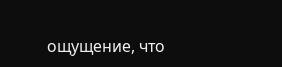ощущение, что